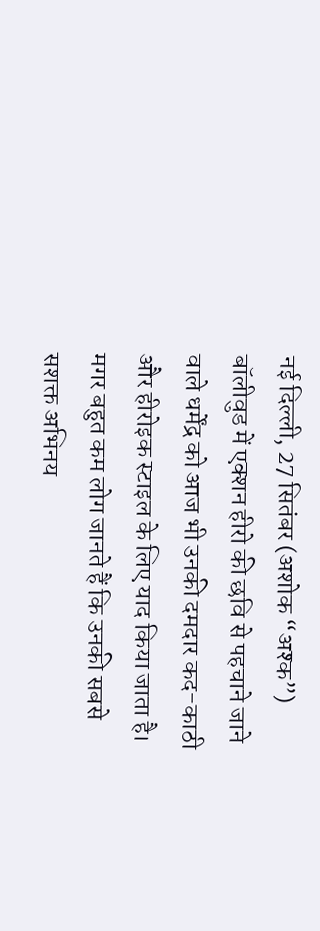नई दिल्ली, 27 सितंबर (अशोक “अश्क”) बॉलीवुड में एक्शन हीरो की छवि से पहचाने जाने वाले धर्मेंद्र को आज भी उनकी दमदार कद-काठी और हीरोइक स्टाइल के लिए याद किया जाता है। मगर बहुत कम लोग जानते हैं कि उनकी सबसे सशक्त अभिनय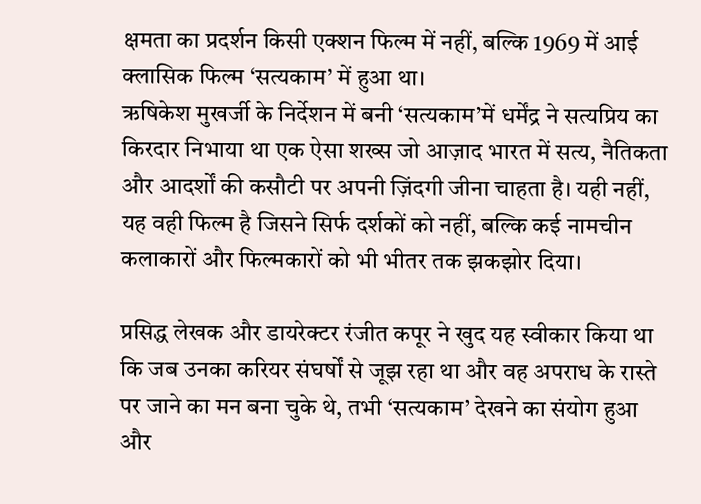क्षमता का प्रदर्शन किसी एक्शन फिल्म में नहीं, बल्कि 1969 में आई क्लासिक फिल्म ‘सत्यकाम’ में हुआ था।
ऋषिकेश मुखर्जी के निर्देशन में बनी ‘सत्यकाम’में धर्मेंद्र ने सत्यप्रिय का किरदार निभाया था एक ऐसा शख्स जो आज़ाद भारत में सत्य, नैतिकता और आदर्शों की कसौटी पर अपनी ज़िंदगी जीना चाहता है। यही नहीं, यह वही फिल्म है जिसने सिर्फ दर्शकों को नहीं, बल्कि कई नामचीन कलाकारों और फिल्मकारों को भी भीतर तक झकझोर दिया।

प्रसिद्ध लेखक और डायरेक्टर रंजीत कपूर ने खुद यह स्वीकार किया था कि जब उनका करियर संघर्षों से जूझ रहा था और वह अपराध के रास्ते पर जाने का मन बना चुके थे, तभी ‘सत्यकाम’ देखने का संयोग हुआ और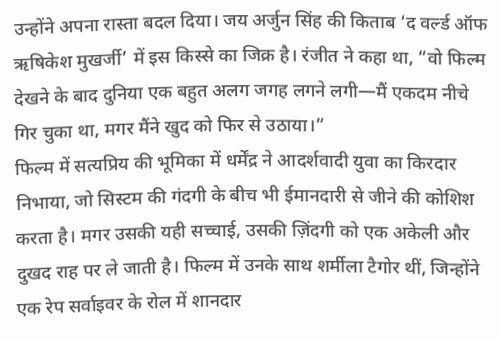उन्होंने अपना रास्ता बदल दिया। जय अर्जुन सिंह की किताब ‘द वर्ल्ड ऑफ ऋषिकेश मुखर्जी’ में इस किस्से का जिक्र है। रंजीत ने कहा था, “वो फिल्म देखने के बाद दुनिया एक बहुत अलग जगह लगने लगी—मैं एकदम नीचे गिर चुका था, मगर मैंने खुद को फिर से उठाया।”
फिल्म में सत्यप्रिय की भूमिका में धर्मेंद्र ने आदर्शवादी युवा का किरदार निभाया, जो सिस्टम की गंदगी के बीच भी ईमानदारी से जीने की कोशिश करता है। मगर उसकी यही सच्चाई, उसकी ज़िंदगी को एक अकेली और दुखद राह पर ले जाती है। फिल्म में उनके साथ शर्मीला टैगोर थीं, जिन्होंने एक रेप सर्वाइवर के रोल में शानदार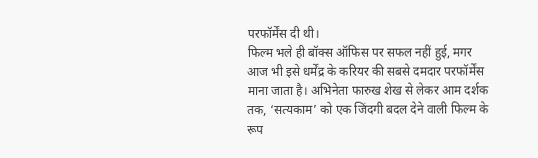परफॉर्मेंस दी थी।
फिल्म भले ही बॉक्स ऑफिस पर सफल नहीं हुई, मगर आज भी इसे धर्मेंद्र के करियर की सबसे दमदार परफॉर्मेंस माना जाता है। अभिनेता फारुख शेख से लेकर आम दर्शक तक, ‘सत्यकाम’ को एक जिंदगी बदल देने वाली फिल्म के रूप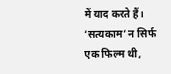में याद करते हैं।
‘सत्यकाम’ न सिर्फ एक फिल्म थी,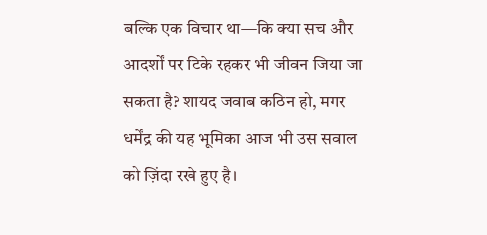बल्कि एक विचार था—कि क्या सच और आदर्शों पर टिके रहकर भी जीवन जिया जा सकता है? शायद जवाब कठिन हो, मगर धर्मेंद्र की यह भूमिका आज भी उस सवाल को ज़िंदा रखे हुए है।